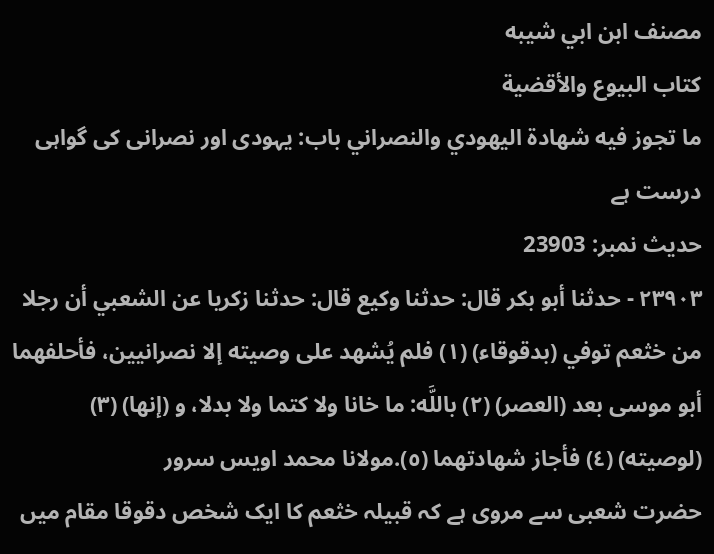مصنف ابن ابي شيبه
كتاب البيوع والأقضية
ما تجوز فيه شهادة اليهودي والنصراني باب: یہودی اور نصرانی کی گواہی درست ہے
حدیث نمبر: 23903
٢٣٩٠٣ - حدثنا أبو بكر قال: حدثنا وكيع قال: حدثنا زكريا عن الشعبي أن رجلا من خثعم توفي (بدقوقاء) (١) فلم يُشهد على وصيته إلا نصرانيين، فأحلفهما أبو موسى بعد (العصر) (٢) باللَّه: ما خانا ولا كتما ولا بدلا، و (إنها) (٣) (لوصيته) (٤) فأجاز شهادتهما (٥).مولانا محمد اویس سرور
حضرت شعبی سے مروی ہے کہ قبیلہ خثعم کا ایک شخص دقوقا مقام میں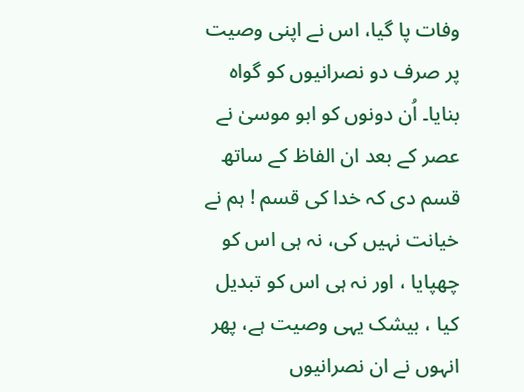وفات پا گیا، اس نے اپنی وصیت پر صرف دو نصرانیوں کو گواہ بنایا۔ اُن دونوں کو ابو موسیٰ نے عصر کے بعد ان الفاظ کے ساتھ قسم دی کہ خدا کی قسم ! ہم نے خیانت نہیں کی، نہ ہی اس کو چھپایا ، اور نہ ہی اس کو تبدیل کیا ، بیشک یہی وصیت ہے، پھر انہوں نے ان نصرانیوں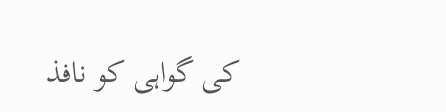کی گواہی کو نافذ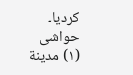کردیا۔
حواشی
(١) مدينة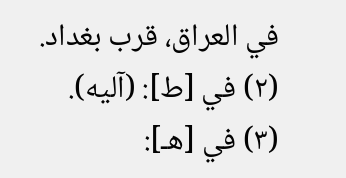في العراق، قرب بغداد.
(٢) في [ط]: (آليه).
(٣) في [هـ]: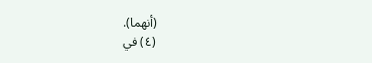(أنهما).
(٤) في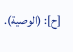[ح]: (الوصية).